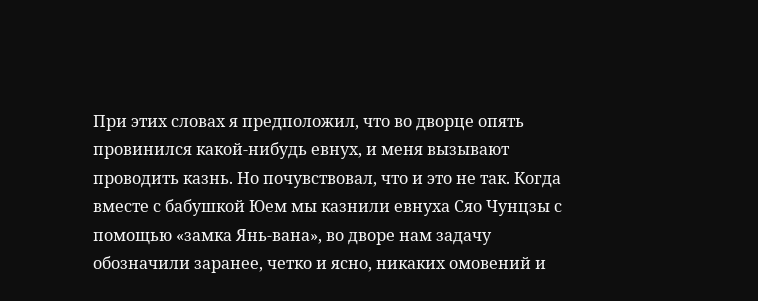При этих словах я предположил, что во дворце опять провинился какой-нибудь евнух, и меня вызывают проводить казнь. Но почувствовал, что и это не так. Когда вместе с бабушкой Юем мы казнили евнуха Сяо Чунцзы с помощью «замка Янь-вана», во дворе нам задачу обозначили заранее, четко и ясно, никаких омовений и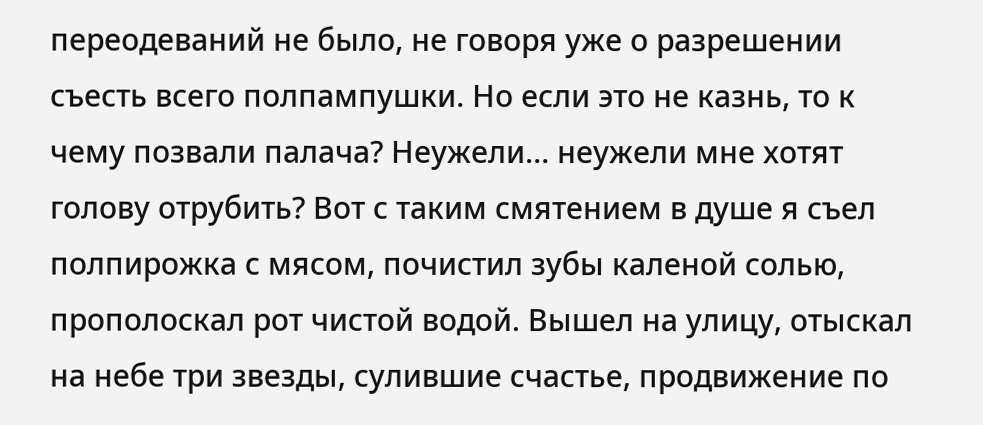переодеваний не было, не говоря уже о разрешении съесть всего полпампушки. Но если это не казнь, то к чему позвали палача? Неужели… неужели мне хотят голову отрубить? Вот с таким смятением в душе я съел полпирожка с мясом, почистил зубы каленой солью, прополоскал рот чистой водой. Вышел на улицу, отыскал на небе три звезды, сулившие счастье, продвижение по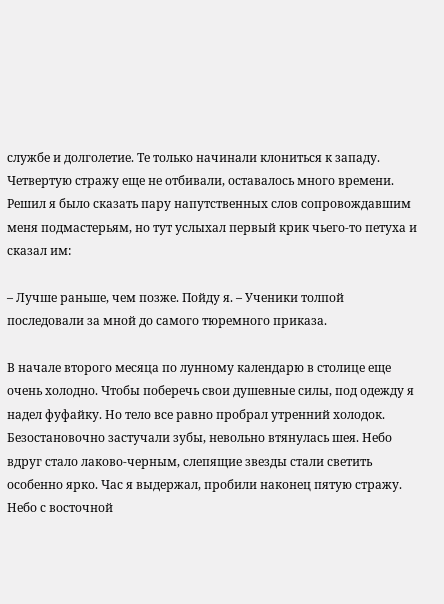службе и долголетие. Те только начинали клониться к западу. Четвертую стражу еще не отбивали, оставалось много времени. Решил я было сказать пару напутственных слов сопровождавшим меня подмастерьям, но тут услыхал первый крик чьего-то петуха и сказал им:

– Лучше раньше, чем позже. Пойду я. – Ученики толпой последовали за мной до самого тюремного приказа.

В начале второго месяца по лунному календарю в столице еще очень холодно. Чтобы поберечь свои душевные силы, под одежду я надел фуфайку. Но тело все равно пробрал утренний холодок. Безостановочно застучали зубы, невольно втянулась шея. Небо вдруг стало лаково-черным, слепящие звезды стали светить особенно ярко. Час я выдержал, пробили наконец пятую стражу. Небо с восточной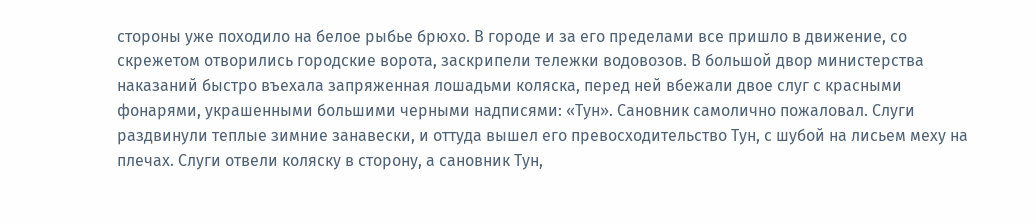стороны уже походило на белое рыбье брюхо. В городе и за его пределами все пришло в движение, со скрежетом отворились городские ворота, заскрипели тележки водовозов. В большой двор министерства наказаний быстро въехала запряженная лошадьми коляска, перед ней вбежали двое слуг с красными фонарями, украшенными большими черными надписями: «Тун». Сановник самолично пожаловал. Слуги раздвинули теплые зимние занавески, и оттуда вышел его превосходительство Тун, с шубой на лисьем меху на плечах. Слуги отвели коляску в сторону, а сановник Тун,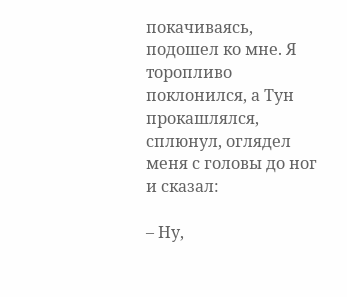покачиваясь, подошел ко мне. Я торопливо поклонился, а Тун прокашлялся, сплюнул, оглядел меня с головы до ног и сказал:

– Ну,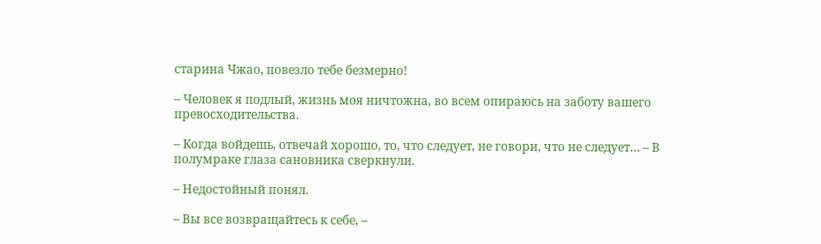старина Чжао, повезло тебе безмерно!

– Человек я подлый, жизнь моя ничтожна, во всем опираюсь на заботу вашего превосходительства.

– Когда войдешь, отвечай хорошо, то, что следует, не говори, что не следует… – В полумраке глаза сановника сверкнули.

– Недостойный понял.

– Вы все возвращайтесь к себе, –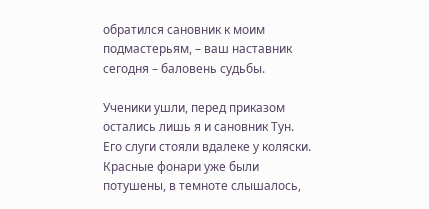обратился сановник к моим подмастерьям, – ваш наставник сегодня – баловень судьбы.

Ученики ушли, перед приказом остались лишь я и сановник Тун. Его слуги стояли вдалеке у коляски. Красные фонари уже были потушены, в темноте слышалось,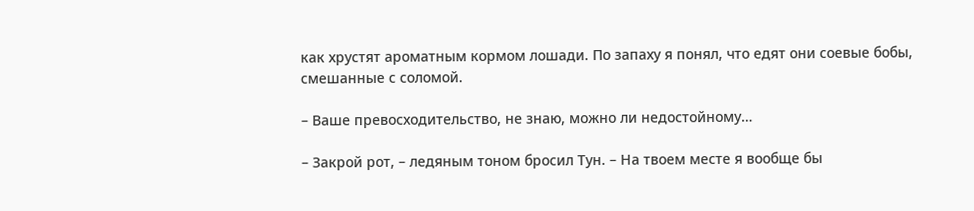как хрустят ароматным кормом лошади. По запаху я понял, что едят они соевые бобы, смешанные с соломой.

– Ваше превосходительство, не знаю, можно ли недостойному…

– Закрой рот, – ледяным тоном бросил Тун. – На твоем месте я вообще бы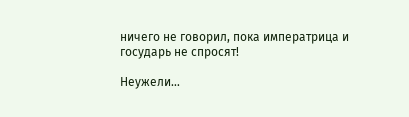ничего не говорил, пока императрица и государь не спросят!

Неужели…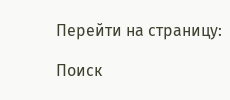Перейти на страницу:

Поиск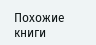Похожие книги